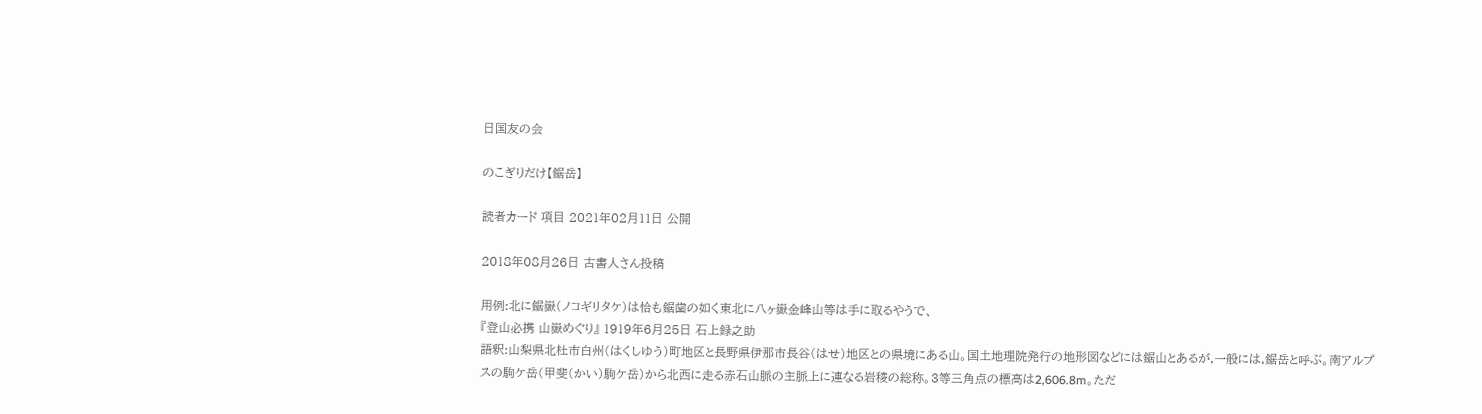日国友の会

のこぎりだけ【鋸岳】

読者カード 項目 2021年02月11日 公開

2018年08月26日 古書人さん投稿

用例:北に鋸嶽(ノコギリタケ)は恰も鋸歯の如く東北に八ヶ嶽金峰山等は手に取るやうで、
『登山必携 山嶽めぐり』 1919年6月25日 石上録之助
語釈:山梨県北杜市白州(はくしゆう)町地区と長野県伊那市長谷(はせ)地区との県境にある山。国土地理院発行の地形図などには鋸山とあるが,一般には,鋸岳と呼ぶ。南アルプスの駒ケ岳(甲斐(かい)駒ケ岳)から北西に走る赤石山脈の主脈上に連なる岩稜の総称。3等三角点の標高は2,606.8m。ただ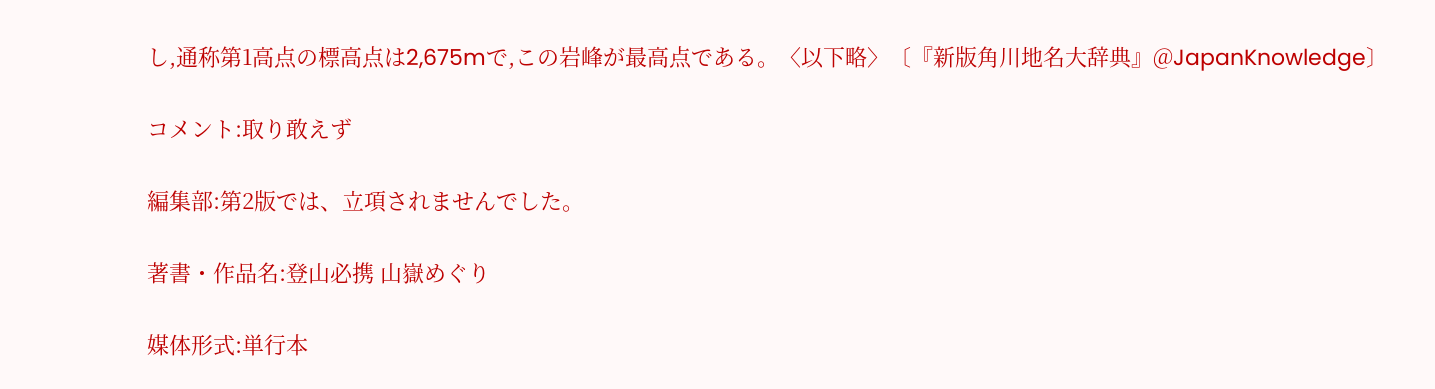し,通称第1高点の標高点は2,675mで,この岩峰が最高点である。〈以下略〉〔『新版角川地名大辞典』@JapanKnowledge〕

コメント:取り敢えず

編集部:第2版では、立項されませんでした。

著書・作品名:登山必携 山嶽めぐり

媒体形式:単行本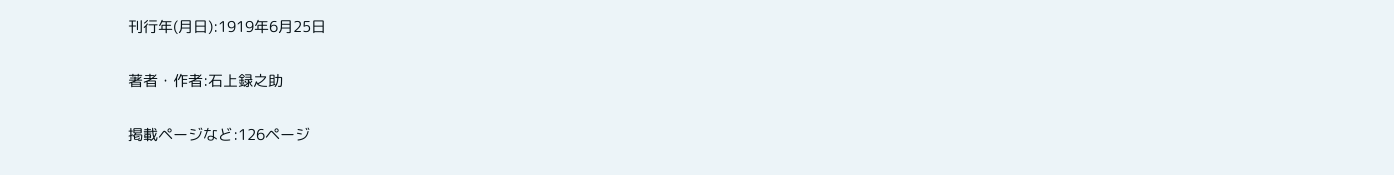刊行年(月日):1919年6月25日

著者・作者:石上録之助

掲載ページなど:126ページ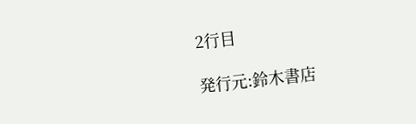2行目

発行元:鈴木書店